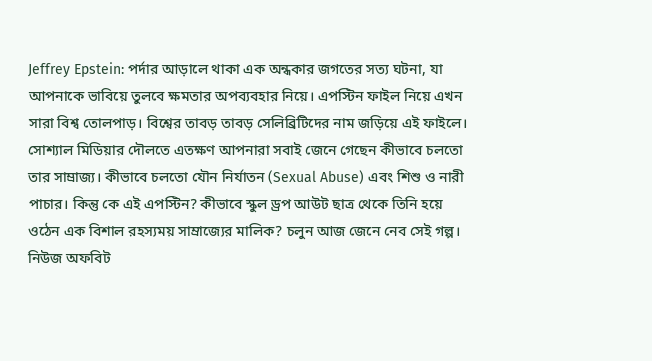Jeffrey Epstein: পর্দার আড়ালে থাকা এক অন্ধকার জগতের সত্য ঘটনা, যা আপনাকে ভাবিয়ে তুলবে ক্ষমতার অপব্যবহার নিয়ে। এপস্টিন ফাইল নিয়ে এখন সারা বিশ্ব তোলপাড়। বিশ্বের তাবড় তাবড় সেলিব্রিটিদের নাম জড়িয়ে এই ফাইলে। সোশ্যাল মিডিয়ার দৌলতে এতক্ষণ আপনারা সবাই জেনে গেছেন কীভাবে চলতো তার সাম্রাজ্য। কীভাবে চলতো যৌন নির্যাতন (Sexual Abuse) এবং শিশু ও নারী পাচার। কিন্তু কে এই এপস্টিন? কীভাবে স্কুল ড্রপ আউট ছাত্র থেকে তিনি হয়ে ওঠেন এক বিশাল রহস্যময় সাম্রাজ্যের মালিক? চলুন আজ জেনে নেব সেই গল্প।
নিউজ অফবিট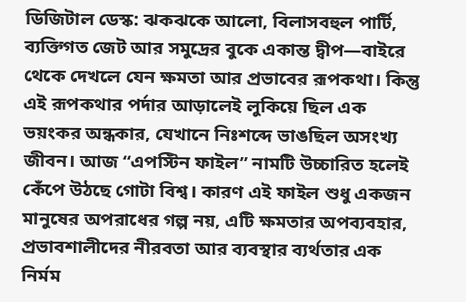ডিজিটাল ডেস্ক: ঝকঝকে আলো, বিলাসবহুল পার্টি, ব্যক্তিগত জেট আর সমুদ্রের বুকে একান্ত দ্বীপ—বাইরে থেকে দেখলে যেন ক্ষমতা আর প্রভাবের রূপকথা। কিন্তু এই রূপকথার পর্দার আড়ালেই লুকিয়ে ছিল এক ভয়ংকর অন্ধকার, যেখানে নিঃশব্দে ভাঙছিল অসংখ্য জীবন। আজ “এপস্টিন ফাইল” নামটি উচ্চারিত হলেই কেঁপে উঠছে গোটা বিশ্ব। কারণ এই ফাইল শুধু একজন মানুষের অপরাধের গল্প নয়, এটি ক্ষমতার অপব্যবহার, প্রভাবশালীদের নীরবতা আর ব্যবস্থার ব্যর্থতার এক নির্মম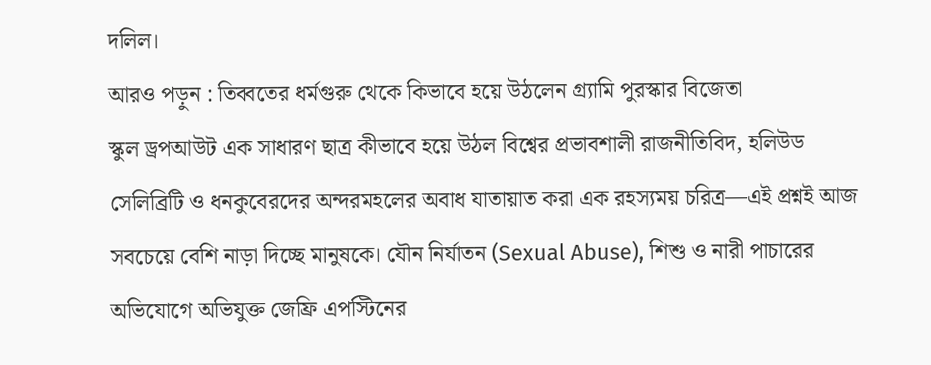দলিল।
আরও পড়ুন : তিব্বতের ধর্মগুরু থেকে কিভাবে হয়ে উঠলেন গ্র্যামি পুরস্কার বিজেতা
স্কুল ড্রপআউট এক সাধারণ ছাত্র কীভাবে হয়ে উঠল বিশ্বের প্রভাবশালী রাজনীতিবিদ, হলিউড সেলিব্রিটি ও ধনকুবেরদের অন্দরমহলের অবাধ যাতায়াত করা এক রহস্যময় চরিত্র—এই প্রশ্নই আজ সবচেয়ে বেশি নাড়া দিচ্ছে মানুষকে। যৌন নির্যাতন (Sexual Abuse), শিশু ও নারী পাচারের অভিযোগে অভিযুক্ত জেফ্রি এপস্টিনের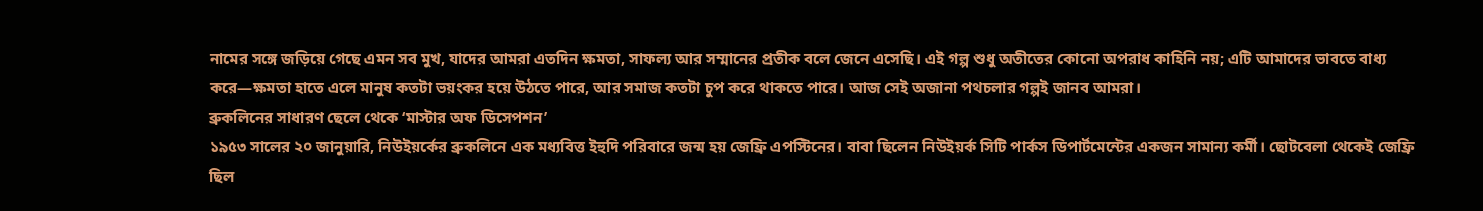নামের সঙ্গে জড়িয়ে গেছে এমন সব মুখ, যাদের আমরা এতদিন ক্ষমতা, সাফল্য আর সম্মানের প্রতীক বলে জেনে এসেছি। এই গল্প শুধু অতীতের কোনো অপরাধ কাহিনি নয়; এটি আমাদের ভাবতে বাধ্য করে—ক্ষমতা হাতে এলে মানুষ কতটা ভয়ংকর হয়ে উঠতে পারে, আর সমাজ কতটা চুপ করে থাকতে পারে। আজ সেই অজানা পথচলার গল্পই জানব আমরা।
ব্রুকলিনের সাধারণ ছেলে থেকে ‘মাস্টার অফ ডিসেপশন’
১৯৫৩ সালের ২০ জানুয়ারি, নিউইয়র্কের ব্রুকলিনে এক মধ্যবিত্ত ইহুদি পরিবারে জন্ম হয় জেফ্রি এপস্টিনের। বাবা ছিলেন নিউইয়র্ক সিটি পার্কস ডিপার্টমেন্টের একজন সামান্য কর্মী। ছোটবেলা থেকেই জেফ্রি ছিল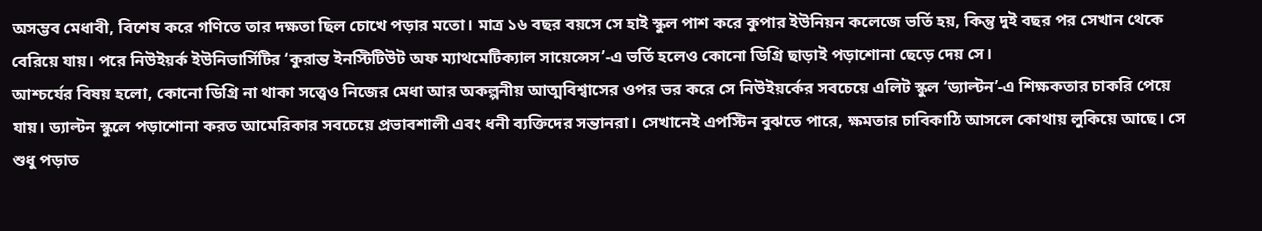অসম্ভব মেধাবী, বিশেষ করে গণিতে তার দক্ষতা ছিল চোখে পড়ার মতো। মাত্র ১৬ বছর বয়সে সে হাই স্কুল পাশ করে কুপার ইউনিয়ন কলেজে ভর্তি হয়, কিন্তু দুই বছর পর সেখান থেকে বেরিয়ে যায়। পরে নিউইয়র্ক ইউনিভার্সিটির ‘কুরান্ত ইনস্টিটিউট অফ ম্যাথমেটিক্যাল সায়েন্সেস’-এ ভর্তি হলেও কোনো ডিগ্রি ছাড়াই পড়াশোনা ছেড়ে দেয় সে।
আশ্চর্যের বিষয় হলো, কোনো ডিগ্রি না থাকা সত্ত্বেও নিজের মেধা আর অকল্পনীয় আত্মবিশ্বাসের ওপর ভর করে সে নিউইয়র্কের সবচেয়ে এলিট স্কুল ‘ড্যাল্টন’-এ শিক্ষকতার চাকরি পেয়ে যায়। ড্যাল্টন স্কুলে পড়াশোনা করত আমেরিকার সবচেয়ে প্রভাবশালী এবং ধনী ব্যক্তিদের সন্তানরা। সেখানেই এপস্টিন বুঝতে পারে, ক্ষমতার চাবিকাঠি আসলে কোথায় লুকিয়ে আছে। সে শুধু পড়াত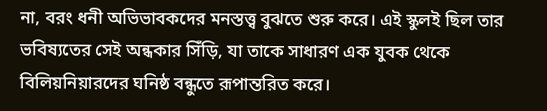না, বরং ধনী অভিভাবকদের মনস্তত্ত্ব বুঝতে শুরু করে। এই স্কুলই ছিল তার ভবিষ্যতের সেই অন্ধকার সিঁড়ি, যা তাকে সাধারণ এক যুবক থেকে বিলিয়নিয়ারদের ঘনিষ্ঠ বন্ধুতে রূপান্তরিত করে।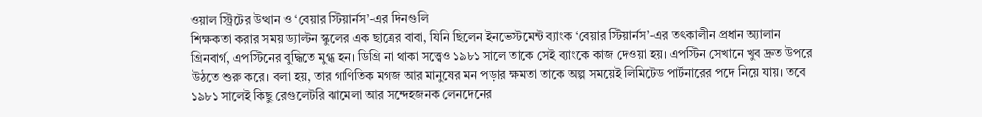ওয়াল স্ট্রিটের উত্থান ও ‘বেয়ার স্টিয়ার্নস’-এর দিনগুলি
শিক্ষকতা করার সময় ড্যাল্টন স্কুলের এক ছাত্রের বাবা, যিনি ছিলেন ইনভেস্টমেন্ট ব্যাংক ‘বেয়ার স্টিয়ার্নস’-এর তৎকালীন প্রধান অ্যালান গ্রিনবার্গ, এপস্টিনের বুদ্ধিতে মুগ্ধ হন। ডিগ্রি না থাকা সত্ত্বেও ১৯৮১ সালে তাকে সেই ব্যাংকে কাজ দেওয়া হয়। এপস্টিন সেখানে খুব দ্রুত উপরে উঠতে শুরু করে। বলা হয়, তার গাণিতিক মগজ আর মানুষের মন পড়ার ক্ষমতা তাকে অল্প সময়েই লিমিটেড পার্টনারের পদে নিয়ে যায়। তবে ১৯৮১ সালেই কিছু রেগুলেটরি ঝামেলা আর সন্দেহজনক লেনদেনের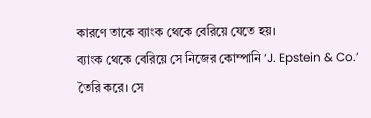কারণে তাকে ব্যাংক থেকে বেরিয়ে যেতে হয়।
ব্যাংক থেকে বেরিয়ে সে নিজের কোম্পানি ‘J. Epstein & Co.’ তৈরি করে। সে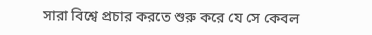সারা বিশ্বে প্রচার করতে শুরু করে যে সে কেবল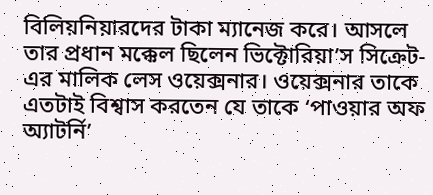বিলিয়নিয়ারদের টাকা ম্যানেজ করে। আসলে তার প্রধান মক্কেল ছিলেন ভিক্টোরিয়া’স সিক্রেট-এর মালিক লেস ওয়েক্সনার। ওয়েক্সনার তাকে এতটাই বিশ্বাস করতেন যে তাকে ‘পাওয়ার অফ অ্যাটর্নি’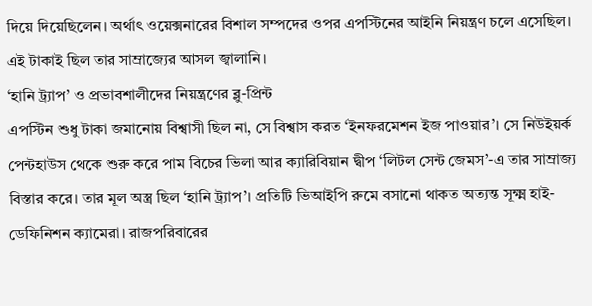দিয়ে দিয়েছিলেন। অর্থাৎ ওয়েক্সনারের বিশাল সম্পদের ওপর এপস্টিনের আইনি নিয়ন্ত্রণ চলে এসেছিল। এই টাকাই ছিল তার সাম্রাজ্যের আসল জ্বালানি।
‘হানি ট্র্যাপ’ ও প্রভাবশালীদের নিয়ন্ত্রণের ব্লু-প্রিন্ট
এপস্টিন শুধু টাকা জমানোয় বিশ্বাসী ছিল না, সে বিশ্বাস করত ‘ইনফরমেশন ইজ পাওয়ার’। সে নিউইয়র্ক পেন্টহাউস থেকে শুরু করে পাম বিচের ভিলা আর ক্যারিবিয়ান দ্বীপ ‘লিটল সেন্ট জেমস’-এ তার সাম্রাজ্য বিস্তার করে। তার মূল অস্ত্র ছিল ‘হানি ট্র্যাপ’। প্রতিটি ভিআইপি রুমে বসানো থাকত অত্যন্ত সূক্ষ্ম হাই-ডেফিনিশন ক্যামেরা। রাজপরিবারের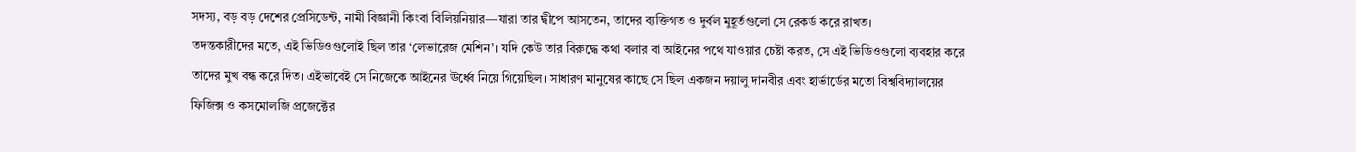সদস্য, বড় বড় দেশের প্রেসিডেন্ট, নামী বিজ্ঞানী কিংবা বিলিয়নিয়ার—যারা তার দ্বীপে আসতেন, তাদের ব্যক্তিগত ও দুর্বল মুহূর্তগুলো সে রেকর্ড করে রাখত।
তদন্তকারীদের মতে, এই ভিডিওগুলোই ছিল তার ‘লেভারেজ মেশিন’। যদি কেউ তার বিরুদ্ধে কথা বলার বা আইনের পথে যাওয়ার চেষ্টা করত, সে এই ভিডিওগুলো ব্যবহার করে তাদের মুখ বন্ধ করে দিত। এইভাবেই সে নিজেকে আইনের ঊর্ধ্বে নিয়ে গিয়েছিল। সাধারণ মানুষের কাছে সে ছিল একজন দয়ালু দানবীর এবং হার্ভার্ডের মতো বিশ্ববিদ্যালয়ের ফিজিক্স ও কসমোলজি প্রজেক্টের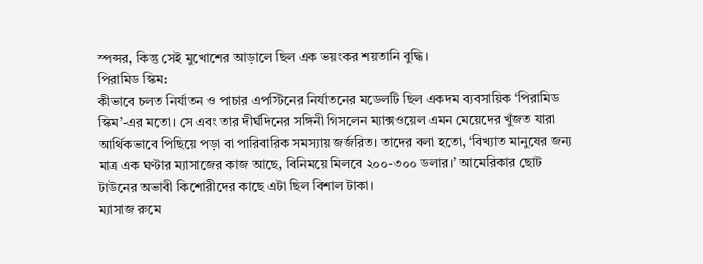স্পন্সর, কিন্তু সেই মুখোশের আড়ালে ছিল এক ভয়ংকর শয়তানি বুদ্ধি।
পিরামিড স্কিম:
কীভাবে চলত নির্যাতন ও পাচার এপস্টিনের নির্যাতনের মডেলটি ছিল একদম ব্যবসায়িক ‘পিরামিড স্কিম’-এর মতো। সে এবং তার দীর্ঘদিনের সঙ্গিনী গিসলেন ম্যাক্সওয়েল এমন মেয়েদের খুঁজত যারা আর্থিকভাবে পিছিয়ে পড়া বা পারিবারিক সমস্যায় জর্জরিত। তাদের বলা হতো, ‘বিখ্যাত মানুষের জন্য মাত্র এক ঘণ্টার ম্যাসাজের কাজ আছে, বিনিময়ে মিলবে ২০০-৩০০ ডলার।’ আমেরিকার ছোট টাউনের অভাবী কিশোরীদের কাছে এটা ছিল বিশাল টাকা।
ম্যাসাজ রুমে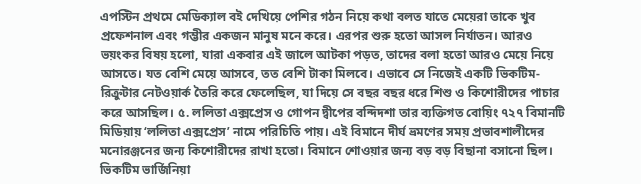এপস্টিন প্রথমে মেডিক্যাল বই দেখিয়ে পেশির গঠন নিয়ে কথা বলত যাতে মেয়েরা তাকে খুব প্রফেশনাল এবং গম্ভীর একজন মানুষ মনে করে। এরপর শুরু হতো আসল নির্যাতন। আরও ভয়ংকর বিষয় হলো, যারা একবার এই জালে আটকা পড়ত, তাদের বলা হতো আরও মেয়ে নিয়ে আসতে। যত বেশি মেয়ে আসবে, তত বেশি টাকা মিলবে। এভাবে সে নিজেই একটি ভিকটিম-রিক্রুটার নেটওয়ার্ক তৈরি করে ফেলেছিল, যা দিয়ে সে বছর বছর ধরে শিশু ও কিশোরীদের পাচার করে আসছিল। ৫. ললিতা এক্সপ্রেস ও গোপন দ্বীপের বন্দিদশা তার ব্যক্তিগত বোয়িং ৭২৭ বিমানটি মিডিয়ায় ‘ললিতা এক্সপ্রেস’ নামে পরিচিতি পায়। এই বিমানে দীর্ঘ ভ্রমণের সময় প্রভাবশালীদের মনোরঞ্জনের জন্য কিশোরীদের রাখা হতো। বিমানে শোওয়ার জন্য বড় বড় বিছানা বসানো ছিল। ভিকটিম ভার্জিনিয়া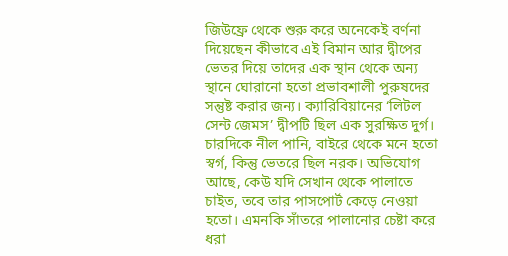জিউফ্রে থেকে শুরু করে অনেকেই বর্ণনা দিয়েছেন কীভাবে এই বিমান আর দ্বীপের ভেতর দিয়ে তাদের এক স্থান থেকে অন্য স্থানে ঘোরানো হতো প্রভাবশালী পুরুষদের সন্তুষ্ট করার জন্য। ক্যারিবিয়ানের ‘লিটল সেন্ট জেমস’ দ্বীপটি ছিল এক সুরক্ষিত দুর্গ। চারদিকে নীল পানি, বাইরে থেকে মনে হতো স্বর্গ, কিন্তু ভেতরে ছিল নরক। অভিযোগ আছে, কেউ যদি সেখান থেকে পালাতে চাইত, তবে তার পাসপোর্ট কেড়ে নেওয়া হতো। এমনকি সাঁতরে পালানোর চেষ্টা করে ধরা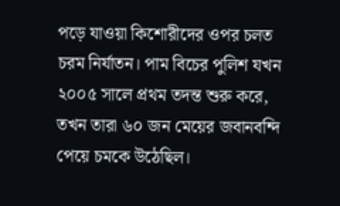পড়ে যাওয়া কিশোরীদের ওপর চলত চরম নির্যাতন। পাম বিচের পুলিশ যখন ২০০৫ সালে প্রথম তদন্ত শুরু করে, তখন তারা ৬০ জন মেয়ের জবানবন্দি পেয়ে চমকে উঠেছিল।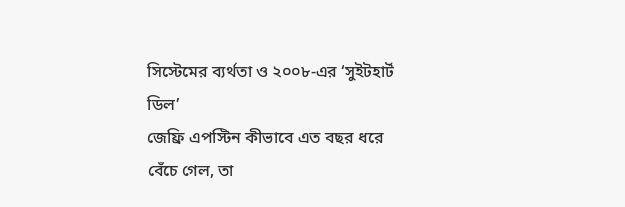সিস্টেমের ব্যর্থতা ও ২০০৮-এর ‘সুইটহার্ট ডিল’
জেফ্রি এপস্টিন কীভাবে এত বছর ধরে বেঁচে গেল, তা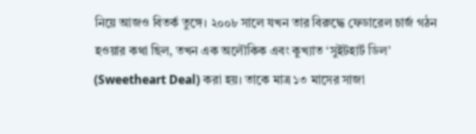নিয়ে আজও বিতর্ক তুঙ্গে। ২০০৮ সালে যখন তার বিরুদ্ধে ফেডারেল চার্জ গঠন হওয়ার কথা ছিল, তখন এক অলৌকিক এবং কুখ্যাত ‘সুইটহার্ট ডিল’ (Sweetheart Deal) করা হয়। তাকে মাত্র ১৩ মাসের সাজা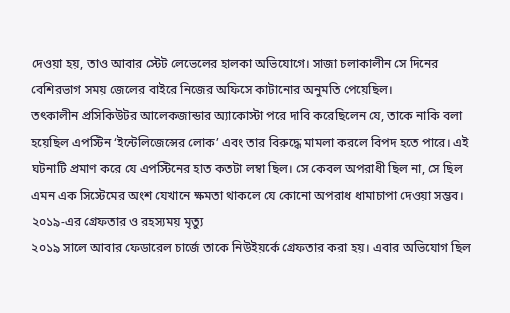দেওয়া হয়, তাও আবার স্টেট লেভেলের হালকা অভিযোগে। সাজা চলাকালীন সে দিনের বেশিরভাগ সময় জেলের বাইরে নিজের অফিসে কাটানোর অনুমতি পেয়েছিল।
তৎকালীন প্রসিকিউটর আলেকজান্ডার অ্যাকোস্টা পরে দাবি করেছিলেন যে, তাকে নাকি বলা হয়েছিল এপস্টিন ‘ইন্টেলিজেন্সের লোক’ এবং তার বিরুদ্ধে মামলা করলে বিপদ হতে পারে। এই ঘটনাটি প্রমাণ করে যে এপস্টিনের হাত কতটা লম্বা ছিল। সে কেবল অপরাধী ছিল না, সে ছিল এমন এক সিস্টেমের অংশ যেখানে ক্ষমতা থাকলে যে কোনো অপরাধ ধামাচাপা দেওয়া সম্ভব।
২০১৯-এর গ্রেফতার ও রহস্যময় মৃত্যু
২০১৯ সালে আবার ফেডারেল চার্জে তাকে নিউইয়র্কে গ্রেফতার করা হয়। এবার অভিযোগ ছিল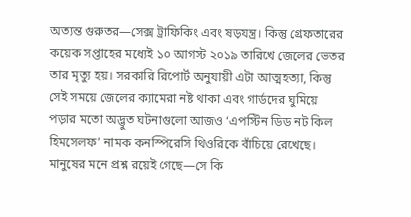অত্যন্ত গুরুতর—সেক্স ট্রাফিকিং এবং ষড়যন্ত্র। কিন্তু গ্রেফতারের কয়েক সপ্তাহের মধ্যেই ১০ আগস্ট ২০১৯ তারিখে জেলের ভেতর তার মৃত্যু হয়। সরকারি রিপোর্ট অনুযায়ী এটা আত্মহত্যা, কিন্তু সেই সময়ে জেলের ক্যামেরা নষ্ট থাকা এবং গার্ডদের ঘুমিয়ে পড়ার মতো অদ্ভুত ঘটনাগুলো আজও ‘এপস্টিন ডিড নট কিল হিমসেলফ’ নামক কনস্পিরেসি থিওরিকে বাঁচিয়ে রেখেছে। মানুষের মনে প্রশ্ন রয়েই গেছে—সে কি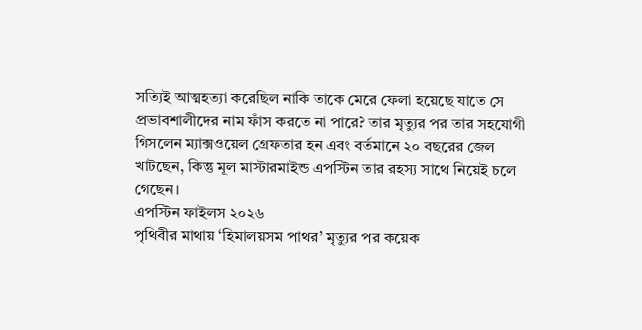সত্যিই আত্মহত্যা করেছিল নাকি তাকে মেরে ফেলা হয়েছে যাতে সে প্রভাবশালীদের নাম ফাঁস করতে না পারে? তার মৃত্যুর পর তার সহযোগী গিসলেন ম্যাক্সওয়েল গ্রেফতার হন এবং বর্তমানে ২০ বছরের জেল খাটছেন, কিন্তু মূল মাস্টারমাইন্ড এপস্টিন তার রহস্য সাথে নিয়েই চলে গেছেন।
এপস্টিন ফাইলস ২০২৬
পৃথিবীর মাথায় ‘হিমালয়সম পাথর’ মৃত্যুর পর কয়েক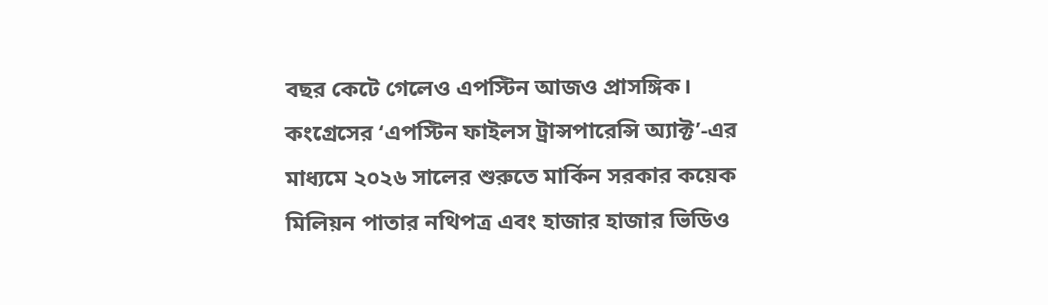বছর কেটে গেলেও এপস্টিন আজও প্রাসঙ্গিক। কংগ্রেসের ‘এপস্টিন ফাইলস ট্রান্সপারেন্সি অ্যাক্ট’-এর মাধ্যমে ২০২৬ সালের শুরুতে মার্কিন সরকার কয়েক মিলিয়ন পাতার নথিপত্র এবং হাজার হাজার ভিডিও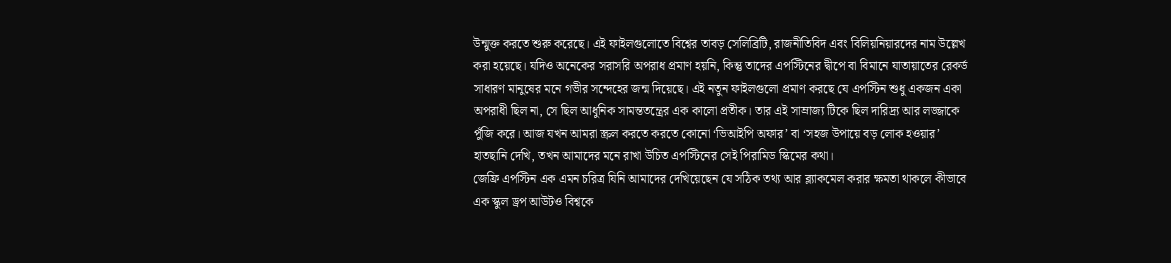উন্মুক্ত করতে শুরু করেছে। এই ফাইলগুলোতে বিশ্বের তাবড় সেলিব্রিটি, রাজনীতিবিদ এবং বিলিয়নিয়ারদের নাম উল্লেখ করা হয়েছে। যদিও অনেকের সরাসরি অপরাধ প্রমাণ হয়নি, কিন্তু তাদের এপস্টিনের দ্বীপে বা বিমানে যাতায়াতের রেকর্ড সাধারণ মানুষের মনে গভীর সন্দেহের জন্ম দিয়েছে। এই নতুন ফাইলগুলো প্রমাণ করছে যে এপস্টিন শুধু একজন একা অপরাধী ছিল না, সে ছিল আধুনিক সামন্ততন্ত্রের এক কালো প্রতীক। তার এই সাম্রাজ্য টিকে ছিল দারিদ্র্য আর লজ্জাকে পুঁজি করে। আজ যখন আমরা স্ক্রল করতে করতে কোনো ‘ভিআইপি অফার’ বা ‘সহজ উপায়ে বড় লোক হওয়ার’ হাতছানি দেখি, তখন আমাদের মনে রাখা উচিত এপস্টিনের সেই পিরামিড স্কিমের কথা।
জেফ্রি এপস্টিন এক এমন চরিত্র যিনি আমাদের দেখিয়েছেন যে সঠিক তথ্য আর ব্ল্যাকমেল করার ক্ষমতা থাকলে কীভাবে এক স্কুল ড্রপ আউটও বিশ্বকে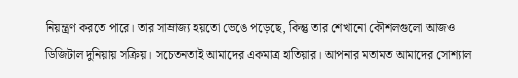নিয়ন্ত্রণ করতে পারে। তার সাম্রাজ্য হয়তো ভেঙে পড়েছে, কিন্তু তার শেখানো কৌশলগুলো আজও ডিজিটাল দুনিয়ায় সক্রিয়। সচেতনতাই আমাদের একমাত্র হাতিয়ার। আপনার মতামত আমাদের সোশ্যাল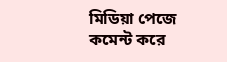মিডিয়া পেজে কমেন্ট করে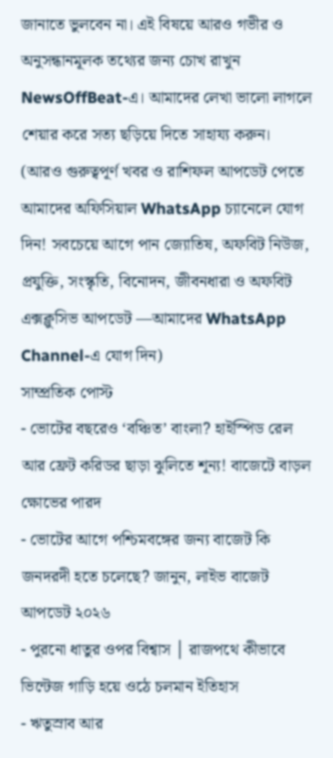জানাতে ভুলবেন না। এই বিষয়ে আরও গভীর ও অনুসন্ধানমূলক তথ্যের জন্য চোখ রাখুন NewsOffBeat-এ। আমাদের লেখা ভালো লাগলে শেয়ার করে সত্য ছড়িয়ে দিতে সাহায্য করুন।
(আরও গুরুত্বপূর্ণ খবর ও রাশিফল আপডেট পেতে আমাদের অফিসিয়াল WhatsApp চ্যানেলে যোগ দিন! সবচেয়ে আগে পান জ্যোতিষ, অফবিট নিউজ, প্রযুক্তি, সংস্কৃতি, বিনোদন, জীবনধারা ও অফবিট এক্সক্লুসিভ আপডেট —আমাদের WhatsApp Channel-এ যোগ দিন)
সাম্প্রতিক পোস্ট
- ভোটের বছরেও ‘বঞ্চিত’ বাংলা? হাইস্পিড রেল আর ফ্রেট করিডর ছাড়া ঝুলিতে শূন্য! বাজেটে বাড়ল ক্ষোভের পারদ
- ভোটের আগে পশ্চিমবঙ্গের জন্য বাজেট কি জনদরদী হতে চলেছে? জানুন, লাইভ বাজেট আপডেট ২০২৬
- পুরনো ধাতুর ওপর বিশ্বাস │ রাজপথে কীভাবে ভিন্টেজ গাড়ি হয়ে ওঠে চলমান ইতিহাস
- ঋতুস্রাব আর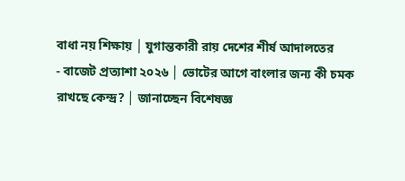বাধা নয় শিক্ষায় │ যুগান্তকারী রায় দেশের শীর্ষ আদালতের
- বাজেট প্রত্যাশা ২০২৬ │ ভোটের আগে বাংলার জন্য কী চমক রাখছে কেন্দ্র? │ জানাচ্ছেন বিশেষজ্ঞ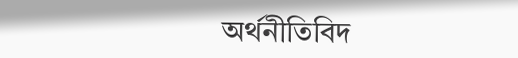অর্থনীতিবিদ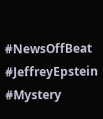#NewsOffBeat #JeffreyEpstein #Mystery